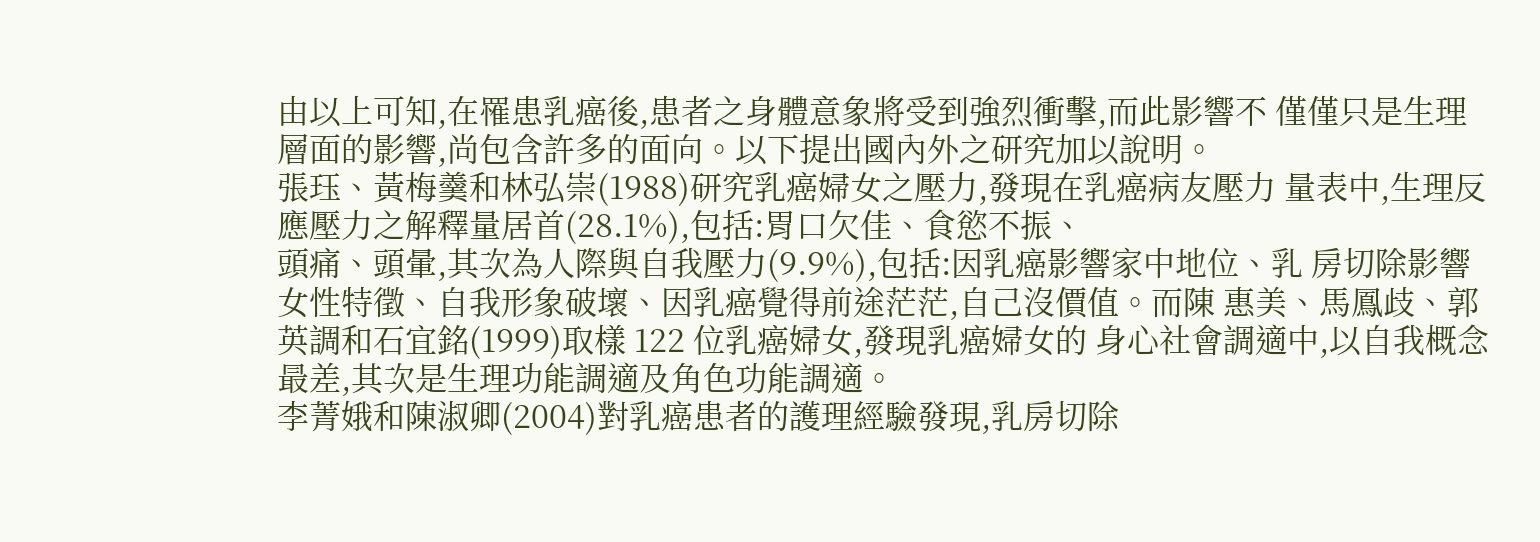由以上可知,在罹患乳癌後,患者之身體意象將受到強烈衝擊,而此影響不 僅僅只是生理層面的影響,尚包含許多的面向。以下提出國內外之研究加以說明。
張珏、黃梅羹和林弘崇(1988)研究乳癌婦女之壓力,發現在乳癌病友壓力 量表中,生理反應壓力之解釋量居首(28.1%),包括:胃口欠佳、食慾不振、
頭痛、頭暈,其次為人際與自我壓力(9.9%),包括:因乳癌影響家中地位、乳 房切除影響女性特徵、自我形象破壞、因乳癌覺得前途茫茫,自己沒價值。而陳 惠美、馬鳳歧、郭英調和石宜銘(1999)取樣 122 位乳癌婦女,發現乳癌婦女的 身心社會調適中,以自我概念最差,其次是生理功能調適及角色功能調適。
李菁娥和陳淑卿(2004)對乳癌患者的護理經驗發現,乳房切除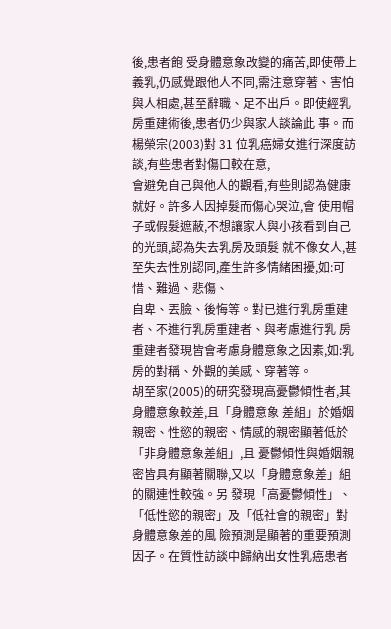後,患者飽 受身體意象改變的痛苦,即使帶上義乳,仍感覺跟他人不同,需注意穿著、害怕 與人相處,甚至辭職、足不出戶。即使經乳房重建術後,患者仍少與家人談論此 事。而楊榮宗(2003)對 31 位乳癌婦女進行深度訪談,有些患者對傷口較在意,
會避免自己與他人的觀看,有些則認為健康就好。許多人因掉髮而傷心哭泣,會 使用帽子或假髮遮蔽,不想讓家人與小孩看到自己的光頭,認為失去乳房及頭髮 就不像女人,甚至失去性別認同,產生許多情緒困擾,如:可惜、難過、悲傷、
自卑、丟臉、後悔等。對已進行乳房重建者、不進行乳房重建者、與考慮進行乳 房重建者發現皆會考慮身體意象之因素,如:乳房的對稱、外觀的美感、穿著等。
胡至家(2005)的研究發現高憂鬱傾性者,其身體意象較差,且「身體意象 差組」於婚姻親密、性慾的親密、情感的親密顯著低於「非身體意象差組」,且 憂鬱傾性與婚姻親密皆具有顯著關聯,又以「身體意象差」組的關連性較強。另 發現「高憂鬱傾性」、「低性慾的親密」及「低社會的親密」對身體意象差的風 險預測是顯著的重要預測因子。在質性訪談中歸納出女性乳癌患者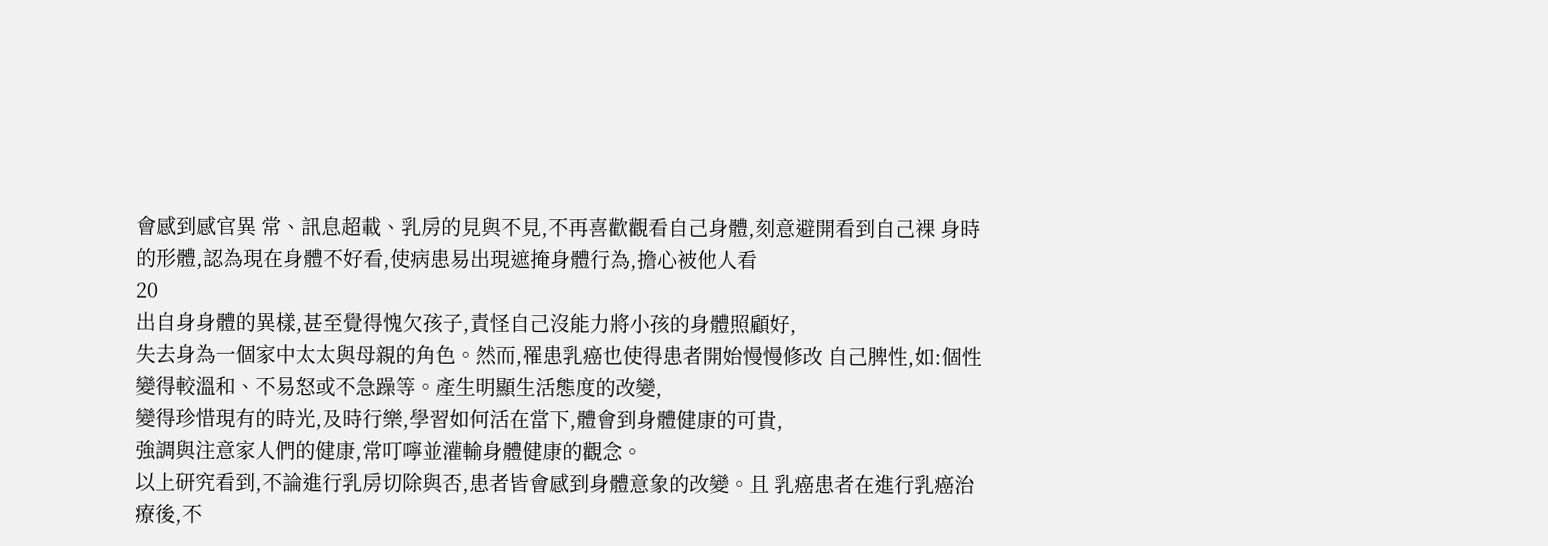會感到感官異 常、訊息超載、乳房的見與不見,不再喜歡觀看自己身體,刻意避開看到自己裸 身時的形體,認為現在身體不好看,使病患易出現遮掩身體行為,擔心被他人看
20
出自身身體的異樣,甚至覺得愧欠孩子,責怪自己沒能力將小孩的身體照顧好,
失去身為一個家中太太與母親的角色。然而,罹患乳癌也使得患者開始慢慢修改 自己脾性,如:個性變得較溫和、不易怒或不急躁等。產生明顯生活態度的改變,
變得珍惜現有的時光,及時行樂,學習如何活在當下,體會到身體健康的可貴,
強調與注意家人們的健康,常叮嚀並灌輸身體健康的觀念。
以上研究看到,不論進行乳房切除與否,患者皆會感到身體意象的改變。且 乳癌患者在進行乳癌治療後,不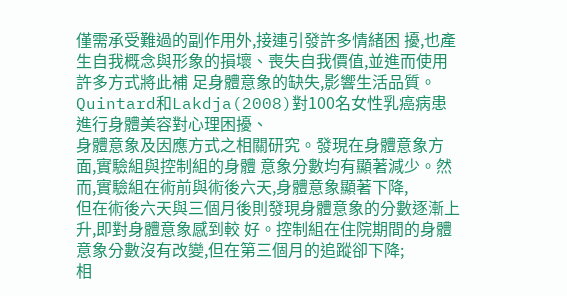僅需承受難過的副作用外,接連引發許多情緒困 擾,也產生自我概念與形象的損壞、喪失自我價值,並進而使用許多方式將此補 足身體意象的缺失,影響生活品質。
Quintard和Lakdja(2008)對100名女性乳癌病患進行身體美容對心理困擾、
身體意象及因應方式之相關研究。發現在身體意象方面,實驗組與控制組的身體 意象分數均有顯著減少。然而,實驗組在術前與術後六天,身體意象顯著下降,
但在術後六天與三個月後則發現身體意象的分數逐漸上升,即對身體意象感到較 好。控制組在住院期間的身體意象分數沒有改變,但在第三個月的追蹤卻下降;
相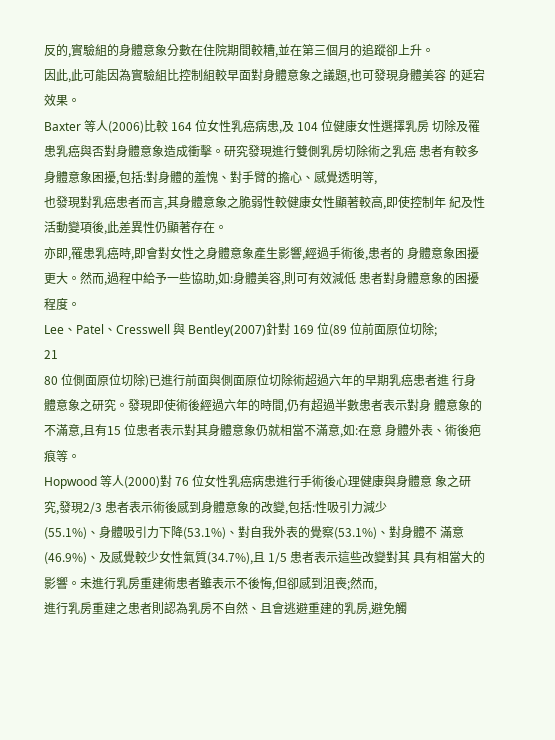反的,實驗組的身體意象分數在住院期間較糟,並在第三個月的追蹤卻上升。
因此,此可能因為實驗組比控制組較早面對身體意象之議題,也可發現身體美容 的延宕效果。
Baxter 等人(2006)比較 164 位女性乳癌病患,及 104 位健康女性選擇乳房 切除及罹患乳癌與否對身體意象造成衝擊。研究發現進行雙側乳房切除術之乳癌 患者有較多身體意象困擾,包括:對身體的羞愧、對手臂的擔心、感覺透明等,
也發現對乳癌患者而言,其身體意象之脆弱性較健康女性顯著較高,即使控制年 紀及性活動變項後,此差異性仍顯著存在。
亦即,罹患乳癌時,即會對女性之身體意象產生影響,經過手術後,患者的 身體意象困擾更大。然而,過程中給予一些協助,如:身體美容,則可有效減低 患者對身體意象的困擾程度。
Lee、Patel、Cresswell 與 Bentley(2007)針對 169 位(89 位前面原位切除;
21
80 位側面原位切除)已進行前面與側面原位切除術超過六年的早期乳癌患者進 行身體意象之研究。發現即使術後經過六年的時間,仍有超過半數患者表示對身 體意象的不滿意,且有15 位患者表示對其身體意象仍就相當不滿意,如:在意 身體外表、術後疤痕等。
Hopwood 等人(2000)對 76 位女性乳癌病患進行手術後心理健康與身體意 象之研究,發現2/3 患者表示術後感到身體意象的改變,包括:性吸引力減少
(55.1%)、身體吸引力下降(53.1%)、對自我外表的覺察(53.1%)、對身體不 滿意(46.9%)、及感覺較少女性氣質(34.7%),且 1/5 患者表示這些改變對其 具有相當大的影響。未進行乳房重建術患者雖表示不後悔,但卻感到沮喪;然而,
進行乳房重建之患者則認為乳房不自然、且會逃避重建的乳房,避免觸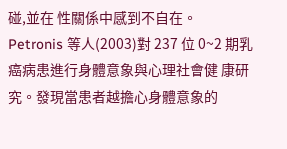碰,並在 性關係中感到不自在。
Petronis 等人(2003)對 237 位 0~2 期乳癌病患進行身體意象與心理社會健 康研究。發現當患者越擔心身體意象的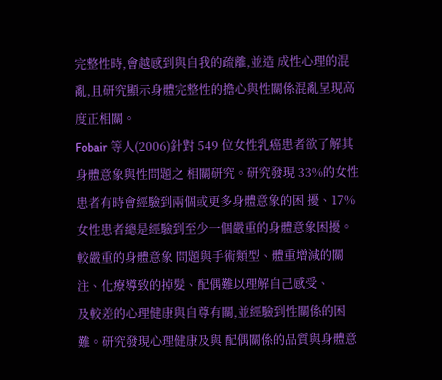完整性時,會越感到與自我的疏離,並造 成性心理的混亂,且研究顯示身體完整性的擔心與性關係混亂呈現高度正相關。
Fobair 等人(2006)針對 549 位女性乳癌患者欲了解其身體意象與性問題之 相關研究。研究發現 33%的女性患者有時會經驗到兩個或更多身體意象的困 擾、17%女性患者總是經驗到至少一個嚴重的身體意象困擾。較嚴重的身體意象 問題與手術類型、體重增減的關注、化療導致的掉髮、配偶難以理解自己感受、
及較差的心理健康與自尊有關,並經驗到性關係的困難。研究發現心理健康及與 配偶關係的品質與身體意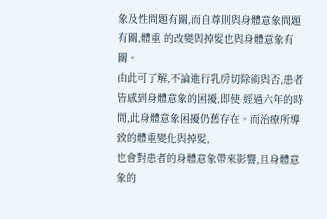象及性問題有關,而自尊則與身體意象問題有關,體重 的改變與掉髮也與身體意象有關。
由此可了解,不論進行乳房切除術與否,患者皆感到身體意象的困擾,即使 經過六年的時間,此身體意象困擾仍舊存在。而治療所導致的體重變化與掉髮,
也會對患者的身體意象帶來影響,且身體意象的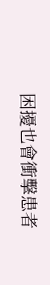困擾也會衝擊患者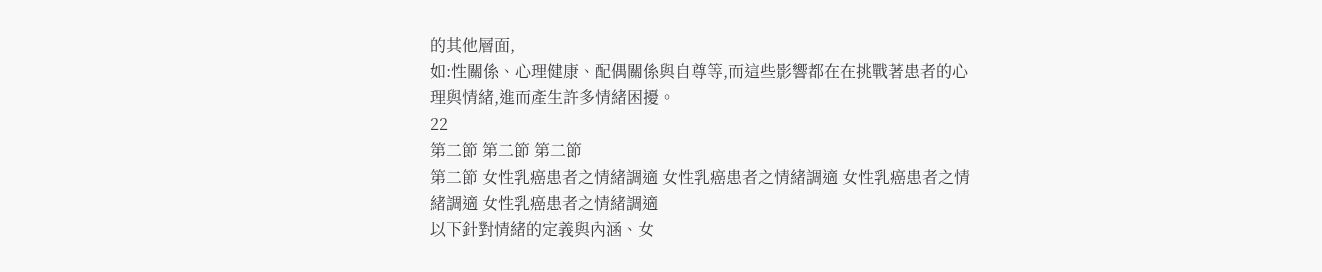的其他層面,
如:性關係、心理健康、配偶關係與自尊等,而這些影響都在在挑戰著患者的心 理與情緒,進而產生許多情緒困擾。
22
第二節 第二節 第二節
第二節 女性乳癌患者之情緒調適 女性乳癌患者之情緒調適 女性乳癌患者之情緒調適 女性乳癌患者之情緒調適
以下針對情緒的定義與內涵、女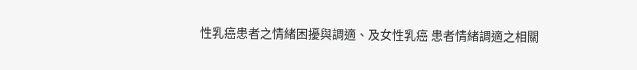性乳癌患者之情緒困擾與調適、及女性乳癌 患者情緒調適之相關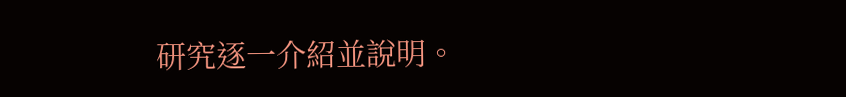研究逐一介紹並說明。